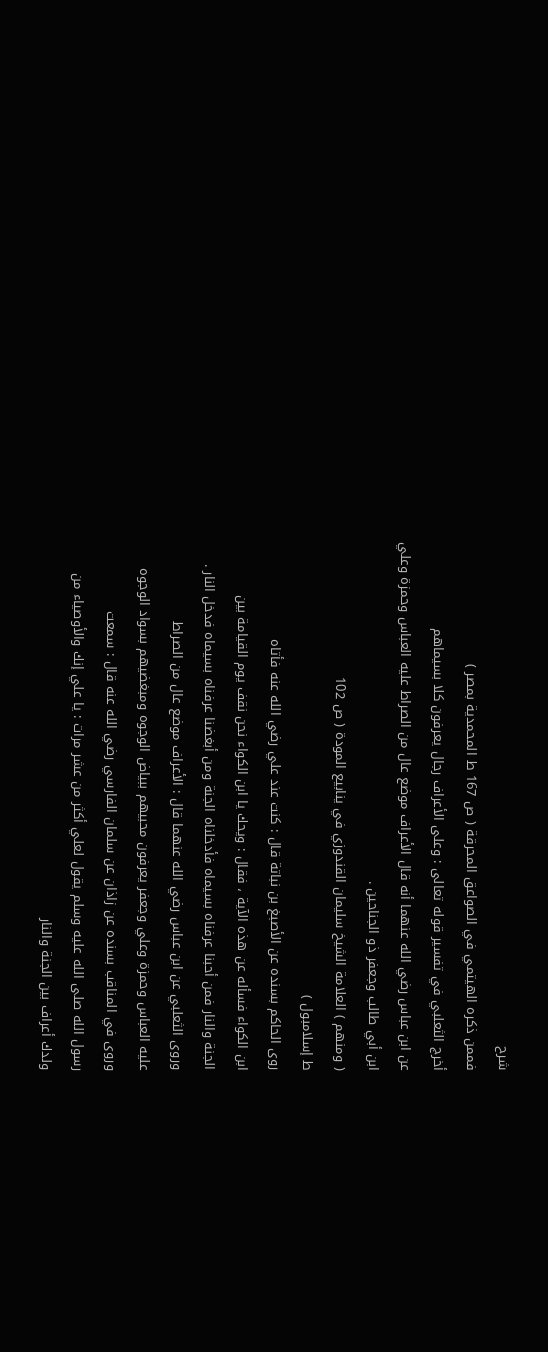شرح
فممن ذكره الهيتمي في الصواعق المحرقة ( ص 167 ط المحمدية بمصر )
أخرج الثعلبي في تفسير قوله تعالى : وعلى الأعراف رجال يعرفون كلا بسيماهم
عن ابن عباس رضي الله عنهما أنه قال الأعراف موضع عال من الصراط عليه العباس وحمزة وعلي
ابن أبي طالب وجعفر ذو الجناحين .
( ومنهم ) العلامة الشيخ سليمان القندوزي في ينابيع المودة ( ص 102
ط إسلامبول )
روى الحاكم بسنده عن الأصبغ بن نباتة قال : كنت عند علي رضي الله عنه فأتاه
ابن الكواء فسأله عن هذه الآية ، فقال : ويحك يا ابن الكواء نحن نقف يوم القيامة بين
الجنة والنار فمن أحبنا عرفناه بسيماه فأدخلناه الجنة ومن أبغضنا عرفناه بسيماه فدخل النار .
وروى الثعلبي عن ابن عباس رضي الله عنهما قال : الأعراف موضع عال من الصراط
عليه العباس وحمزة وعلي وجعفر يعرفون محبيهم ببياض الوجوه ومبغضيهم بسواد الوجوه
وروى في المناقب بسنده عن زاذان عن سلمان الفارسي رضي الله عنه قال : سمعت
رسول الله صلى الله عليه وسلم يقول لعلي أكثر من عشر مرات : يا علي إنك والأوصياء من
ولدك أعراف بين الجنة والنار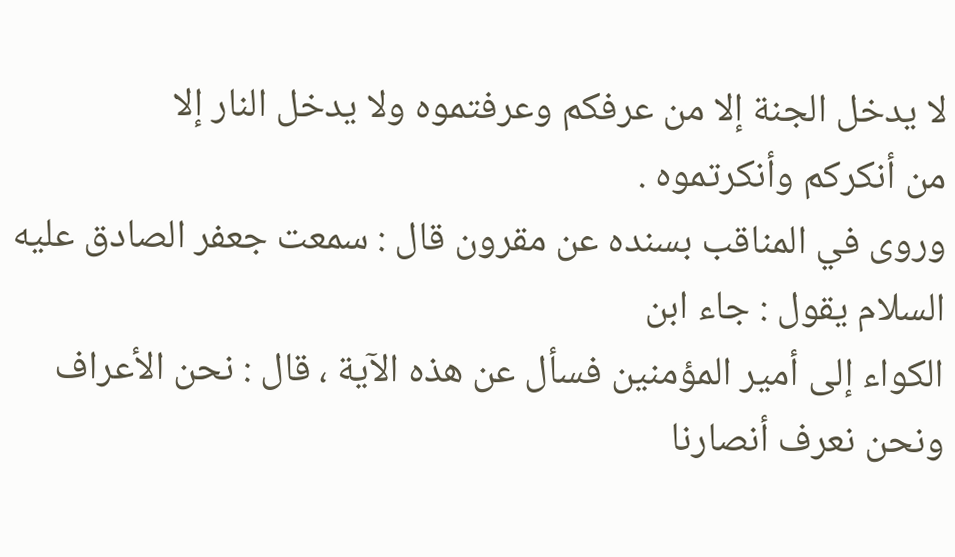لا يدخل الجنة إلا من عرفكم وعرفتموه ولا يدخل النار إلا
من أنكركم وأنكرتموه .
وروى في المناقب بسنده عن مقرون قال : سمعت جعفر الصادق عليه السلام يقول : جاء ابن
الكواء إلى أمير المؤمنين فسأل عن هذه الآية ، قال : نحن الأعراف ونحن نعرف أنصارنا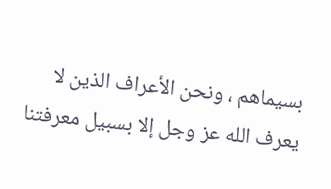بسيماهم ، ونحن الأعراف الذين لا يعرف الله عز وجل إلا بسبيل معرفتنا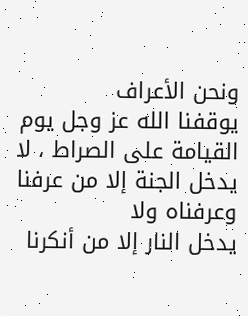ونحن الأعراف
يوقفنا الله عز وجل يوم القيامة على الصراط ، لا يدخل الجنة إلا من عرفنا وعرفناه ولا
يدخل النار إلا من أنكرنا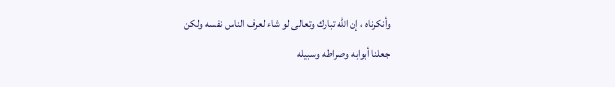وأنكرناه ، إن الله تبارك وتعالى لو شاء لعرف الناس نفسه ولكن
جعلنا أبوابه وصراطه وسبيله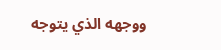ووجهه الذي يتوجه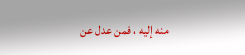منه إليه ، فمن عدل عن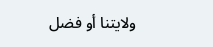ولايتنا أو فضل